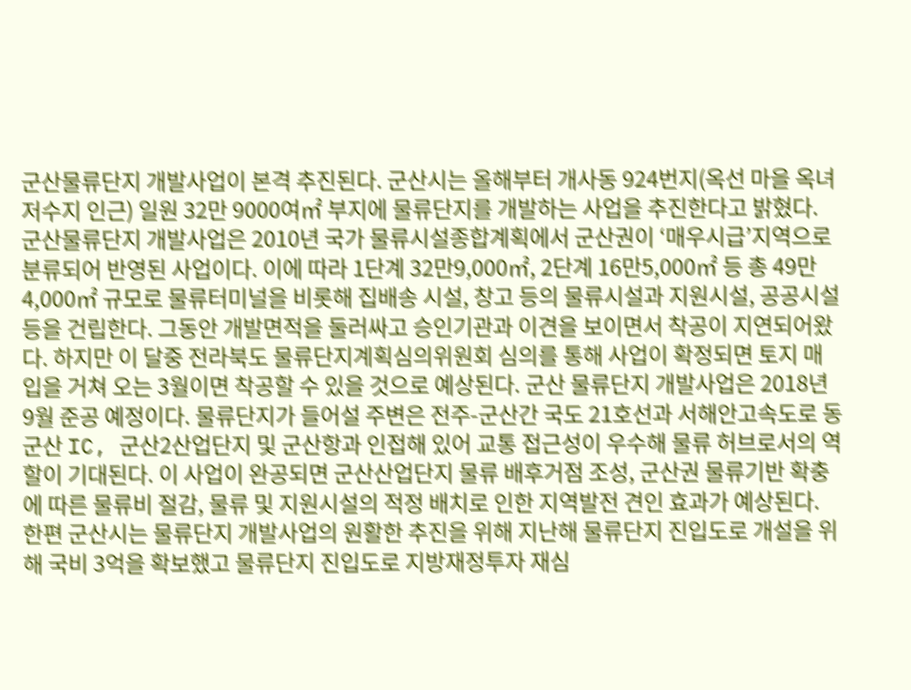군산물류단지 개발사업이 본격 추진된다. 군산시는 올해부터 개사동 924번지(옥선 마을 옥녀저수지 인근) 일원 32만 9000여㎡ 부지에 물류단지를 개발하는 사업을 추진한다고 밝혔다. 군산물류단지 개발사업은 2010년 국가 물류시설종합계획에서 군산권이 ‘매우시급’지역으로 분류되어 반영된 사업이다. 이에 따라 1단계 32만9,000㎡, 2단계 16만5,000㎡ 등 총 49만4,000㎡ 규모로 물류터미널을 비롯해 집배송 시설, 창고 등의 물류시설과 지원시설, 공공시설 등을 건립한다. 그동안 개발면적을 둘러싸고 승인기관과 이견을 보이면서 착공이 지연되어왔다. 하지만 이 달중 전라북도 물류단지계획심의위원회 심의를 통해 사업이 확정되면 토지 매입을 거쳐 오는 3월이면 착공할 수 있을 것으로 예상된다. 군산 물류단지 개발사업은 2018년 9월 준공 예정이다. 물류단지가 들어설 주변은 전주-군산간 국도 21호선과 서해안고속도로 동군산 IC, 군산2산업단지 및 군산항과 인접해 있어 교통 접근성이 우수해 물류 허브로서의 역할이 기대된다. 이 사업이 완공되면 군산산업단지 물류 배후거점 조성, 군산권 물류기반 확충에 따른 물류비 절감, 물류 및 지원시설의 적정 배치로 인한 지역발전 견인 효과가 예상된다. 한편 군산시는 물류단지 개발사업의 원활한 추진을 위해 지난해 물류단지 진입도로 개설을 위해 국비 3억을 확보했고 물류단지 진입도로 지방재정투자 재심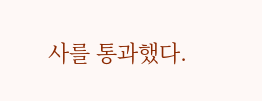사를 통과했다.